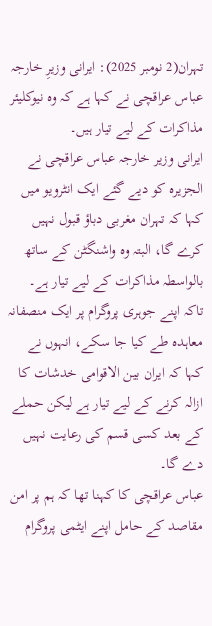تہران(2 نومبر 2025): ایرانی وزیرِ خارجہ عباس عراقچی نے کہا ہے کہ وہ نیوکلیئر مذاکرات کے لیے تیار ہیں۔
ایرانی وزیر خارجہ عباس عراقچی نے الجزیرہ کو دیے گئے ایک انٹرویو میں کہا کہ تہران مغربی دباؤ قبول نہیں کرے گا، البتہ وہ واشنگٹن کے ساتھ بالواسطہ مذاکرات کے لیے تیار ہے۔
تاکہ اپنے جوہری پروگرام پر ایک منصفانہ معاہدہ طے کیا جا سکے، انہوں نے کہا کہ ایران بین الاقوامی خدشات کا ازالہ کرنے کے لیے تیار ہے لیکن حملے کے بعد کسی قسم کی رعایت نہیں دے گا۔
عباس عراقچی کا کہنا تھا کہ ہم پر امن مقاصد کے حامل اپنے ایٹمی پروگرام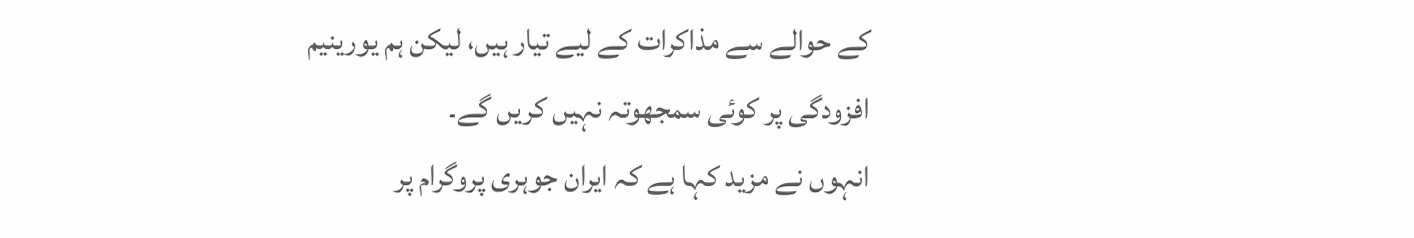کے حوالے سے مذاکرات کے لیے تیار ہیں، لیکن ہم یورینیم افزودگی پر کوئی سمجھوتہ نہیں کریں گے۔
انہوں نے مزید کہا ہے کہ ایران جوہری پروگرام پر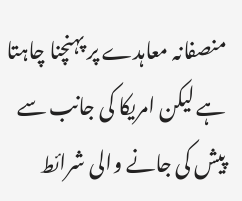منصفانہ معاہدے پر پہنچنا چاہتا ہے لیکن امریکا کی جانب سے پیش کی جانے والی شرائط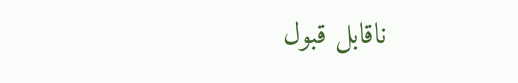ناقابل قبول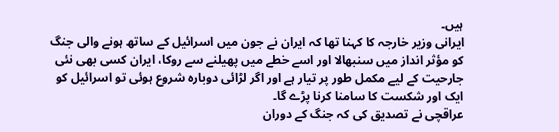ہیں۔
ایرانی وزیر خارجہ کا کہنا تھا کہ ایران نے جون میں اسرائیل کے ساتھ ہونے والی جنگ کو مؤثر انداز میں سنبھالا اور اسے خطے میں پھیلنے سے روکا، ایران کسی بھی نئی جارحیت کے لیے مکمل طور پر تیار ہے اور اگر لڑائی دوبارہ شروع ہوئی تو اسرائیل کو ایک اور شکست کا سامنا کرنا پڑے گا۔
عراقچی نے تصدیق کی کہ جنگ کے دوران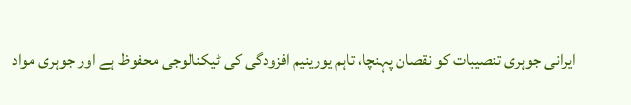ایرانی جوہری تنصیبات کو نقصان پہنچا، تاہم یورینیم افزودگی کی ٹیکنالوجی محفوظ ہے اور جوہری مواد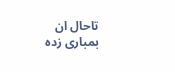تاحال ان بمباری زدہ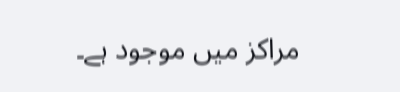مراکز میں موجود ہے۔